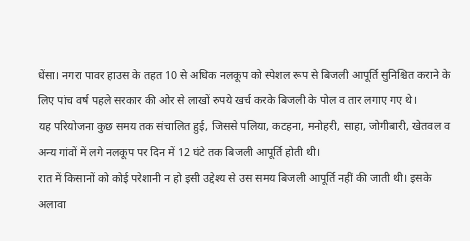धेंसा। नगरा पावर हाउस के तहत 10 से अधिक नलकूप को स्पेशल रूप से बिजली आपूर्ति सुनिश्चित कराने के लिए पांच वर्ष पहले सरकार की ओर से लाखों रुपये खर्च करके बिजली के पोल व तार लगाए गए थे।
यह परियोजना कुछ समय तक संचालित हुई, जिससे पलिया, कटहना, मनोहरी, साहा, जोगीबारी, खेतवल व अन्य गांवों में लगे नलकूप पर दिन में 12 घंटे तक बिजली आपूर्ति होती थी।
रात में किसानों को कोई परेशानी न हो इसी उद्देश्य से उस समय बिजली आपूर्ति नहीं की जाती थी। इसके अलावा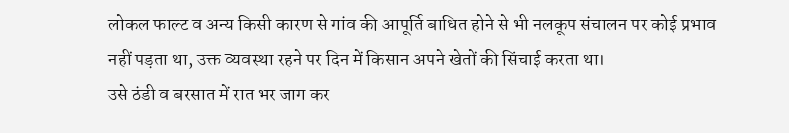लोकल फाल्ट व अन्य किसी कारण से गांव की आपूर्ति बाधित होने से भी नलकूप संचालन पर कोई प्रभाव नहीं पड़ता था, उक्त व्यवस्था रहने पर दिन में किसान अपने खेतों की सिंचाई करता था।
उसे ठंडी व बरसात में रात भर जाग कर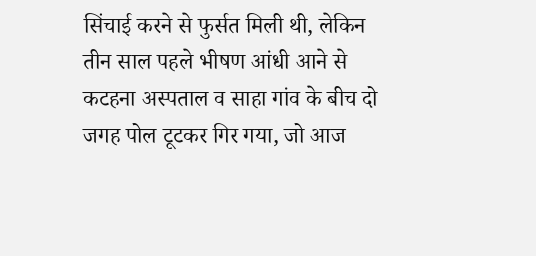सिंचाई करने से फुर्सत मिली थी, लेकिन तीन साल पहले भीषण आंधी आने से कटहना अस्पताल व साहा गांव के बीच दो जगह पोल टूटकर गिर गया, जो आज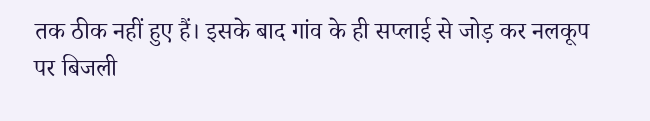तक ठीक नहीं हुए हैं। इसके बाद गांव के ही सप्लाई से जोड़ कर नलकूप पर बिजली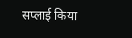सप्लाई किया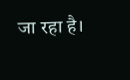जा रहा है।